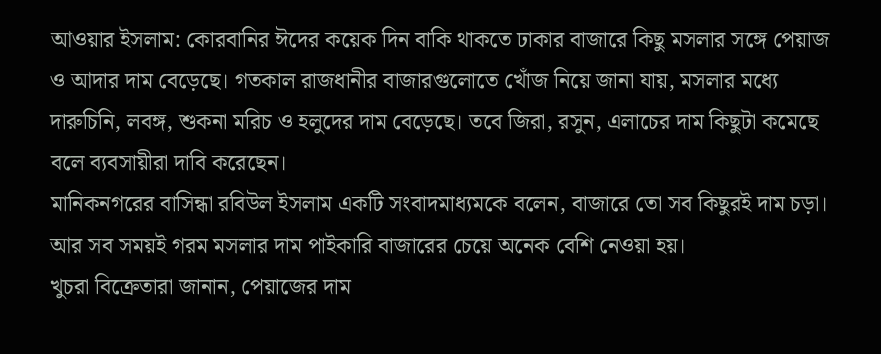আওয়ার ইসলাম: কোরবানির ঈদের কয়েক দিন বাকি থাকতে ঢাকার বাজারে কিছু মসলার সঙ্গে পেয়াজ ও আদার দাম বেড়েছে। গতকাল রাজধানীর বাজারগুলোতে খোঁজ নিয়ে জানা যায়, মসলার মধ্যে দারুচিনি, লবঙ্গ, শুকনা মরিচ ও হলুদের দাম বেড়েছে। তবে জিরা, রসুন, এলাচের দাম কিছুটা কমেছে বলে ব্যবসায়ীরা দাবি করেছেন।
মানিকনগরের বাসিন্ধা রবিউল ইসলাম একটি সংবাদমাধ্যমকে বলেন, বাজারে তো সব কিছুরই দাম চড়া। আর সব সময়ই গরম মসলার দাম পাইকারি বাজারের চেয়ে অনেক বেশি নেওয়া হয়।
খুচরা বিক্রেতারা জানান, পেয়াজের দাম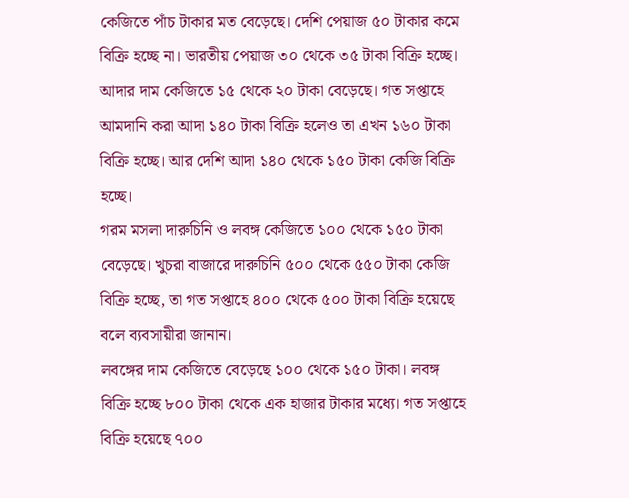কেজিতে পাঁচ টাকার মত বেড়েছে। দেশি পেয়াজ ৫০ টাকার কমে বিক্রি হচ্ছে না। ভারতীয় পেয়াজ ৩০ থেকে ৩৫ টাকা বিক্রি হচ্ছে।
আদার দাম কেজিতে ১৫ থেকে ২০ টাকা বেড়েছে। গত সপ্তাহে আমদানি করা আদা ১৪০ টাকা বিক্রি হলেও তা এখন ১৬০ টাকা বিক্রি হচ্ছে। আর দেশি আদা ১৪০ থেকে ১৫০ টাকা কেজি বিক্রি হচ্ছে।
গরম মসলা দারুচিনি ও লবঙ্গ কেজিতে ১০০ থেকে ১৫০ টাকা বেড়েছে। খুচরা বাজারে দারুচিনি ৫০০ থেকে ৫৫০ টাকা কেজি বিক্রি হচ্ছে, তা গত সপ্তাহে ৪০০ থেকে ৫০০ টাকা বিক্রি হয়েছে বলে ব্যবসায়ীরা জানান।
লবঙ্গের দাম কেজিতে বেড়েছে ১০০ থেকে ১৫০ টাকা। লবঙ্গ বিক্রি হচ্ছে ৮০০ টাকা থেকে এক হাজার টাকার মধ্যে। গত সপ্তাহে বিক্রি হয়েছে ৭০০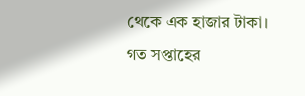থেকে এক হাজার টাকা।
গত সপ্তাহের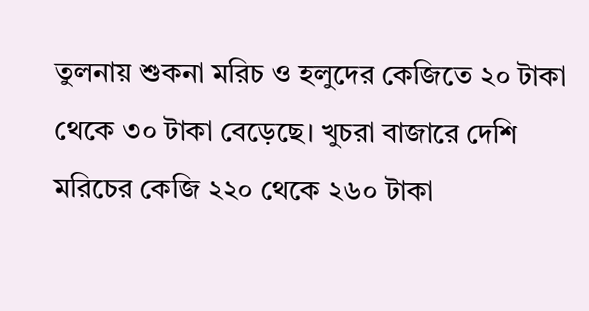তুলনায় শুকনা মরিচ ও হলুদের কেজিতে ২০ টাকা থেকে ৩০ টাকা বেড়েছে। খুচরা বাজারে দেশি মরিচের কেজি ২২০ থেকে ২৬০ টাকা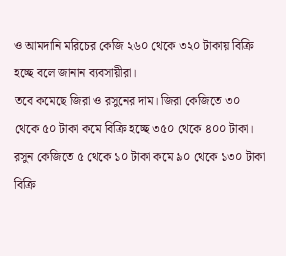ও আমদানি মরিচের কেজি ২৬০ থেকে ৩২০ টাকায় বিক্রি হচ্ছে বলে জানান ব্যবসায়ীরা।
তবে কমেছে জিরা ও রসুনের দাম। জিরা কেজিতে ৩০ থেকে ৫০ টাকা কমে বিক্রি হচ্ছে ৩৫০ থেকে ৪০০ টাকা। রসুন কেজিতে ৫ থেকে ১০ টাকা কমে ৯০ থেকে ১৩০ টাকা বিক্রি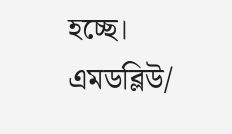হচ্ছে।
এমডব্লিউ/